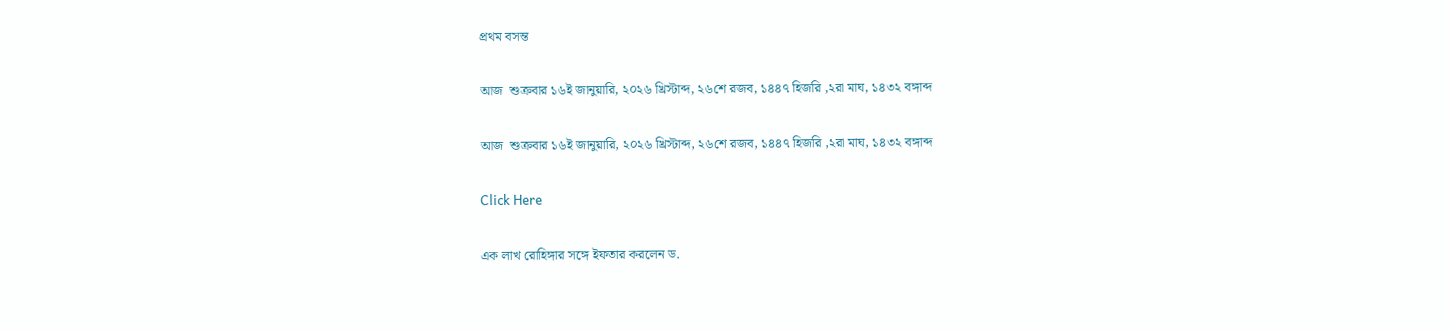প্রথম বসন্ত

আজ  শুক্রবার ১৬ই জানুয়ারি, ২০২৬ খ্রিস্টাব্দ, ২৬শে রজব, ১৪৪৭ হিজরি ,২রা মাঘ, ১৪৩২ বঙ্গাব্দ

আজ  শুক্রবার ১৬ই জানুয়ারি, ২০২৬ খ্রিস্টাব্দ, ২৬শে রজব, ১৪৪৭ হিজরি ,২রা মাঘ, ১৪৩২ বঙ্গাব্দ

Click Here

এক লাখ রোহিঙ্গার সঙ্গে ইফতার করলেন ড.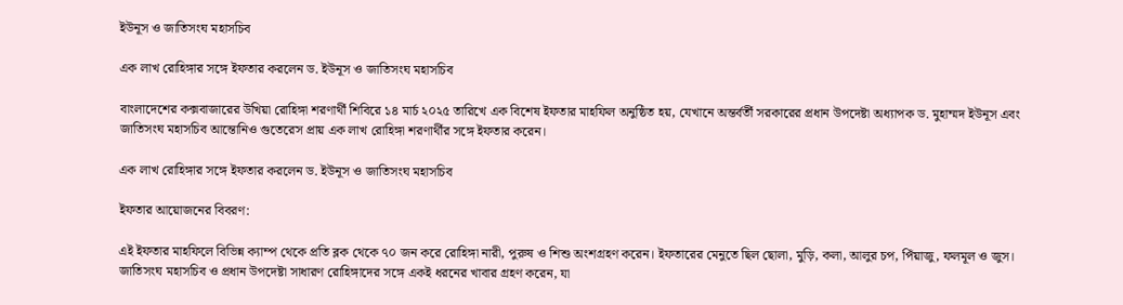ইউনূস ও জাতিসংঘ মহাসচিব

এক লাখ রোহিঙ্গার সঙ্গে ইফতার করলেন ড. ইউনূস ও জাতিসংঘ মহাসচিব

বাংলাদেশের কক্সবাজারের উখিয়া রোহিঙ্গা শরণার্থী শিবিরে ১৪ মার্চ ২০২৫ তারিখে এক বিশেষ ইফতার মাহফিল অনুষ্ঠিত হয়, যেখানে অন্তর্বর্তী সরকারের প্রধান উপদেষ্টা অধ্যাপক ড. মুহাম্মদ ইউনূস এবং জাতিসংঘ মহাসচিব আন্তোনিও গুতেরেস প্রায় এক লাখ রোহিঙ্গা শরণার্থীর সঙ্গে ইফতার করেন।

এক লাখ রোহিঙ্গার সঙ্গে ইফতার করলেন ড. ইউনূস ও জাতিসংঘ মহাসচিব

ইফতার আয়োজনের বিবরণ:

এই ইফতার মাহফিলে বিভিন্ন ক্যাম্প থেকে প্রতি ব্লক থেকে ৭০ জন করে রোহিঙ্গা নারী, পুরুষ ও শিশু অংশগ্রহণ করেন। ইফতারের মেনুতে ছিল ছোলা, মুড়ি, কলা, আলুর চপ, পিঁয়াজু, ফলমূল ও জুস। জাতিসংঘ মহাসচিব ও প্রধান উপদেষ্টা সাধারণ রোহিঙ্গাদের সঙ্গে একই ধরনের খাবার গ্রহণ করেন, যা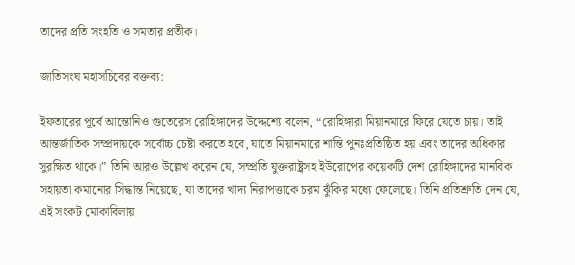তাদের প্রতি সংহতি ও সমতার প্রতীক।

জাতিসংঘ মহাসচিবের বক্তব্য:

ইফতারের পূর্বে আন্তোনিও গুতেরেস রোহিঙ্গাদের উদ্দেশ্যে বলেন, “রোহিঙ্গারা মিয়ানমারে ফিরে যেতে চায়। তাই আন্তর্জাতিক সম্প্রদায়কে সর্বোচ্চ চেষ্টা করতে হবে, যাতে মিয়ানমারে শান্তি পুনঃপ্রতিষ্ঠিত হয় এবং তাদের অধিকার সুরক্ষিত থাকে।” তিনি আরও উল্লেখ করেন যে, সম্প্রতি যুক্তরাষ্ট্রসহ ইউরোপের কয়েকটি দেশ রোহিঙ্গাদের মানবিক সহায়তা কমানোর সিদ্ধান্ত নিয়েছে, যা তাদের খাদ্য নিরাপত্তাকে চরম ঝুঁকির মধ্যে ফেলেছে। তিনি প্রতিশ্রুতি দেন যে, এই সংকট মোকাবিলায়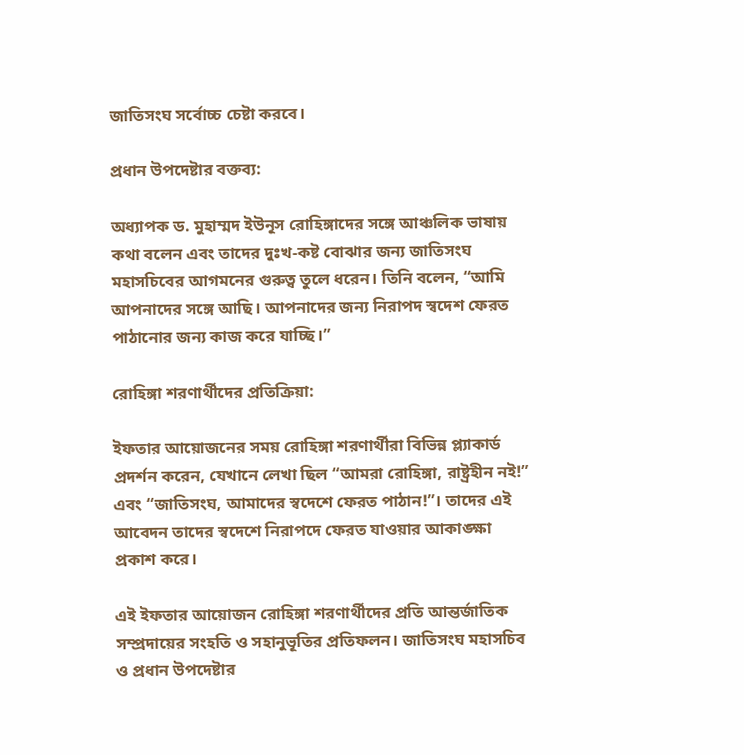জাতিসংঘ সর্বোচ্চ চেষ্টা করবে।

প্রধান উপদেষ্টার বক্তব্য:

অধ্যাপক ড. মুহাম্মদ ইউনূস রোহিঙ্গাদের সঙ্গে আঞ্চলিক ভাষায় কথা বলেন এবং তাদের দুঃখ-কষ্ট বোঝার জন্য জাতিসংঘ মহাসচিবের আগমনের গুরুত্ব তুলে ধরেন। তিনি বলেন, “আমি আপনাদের সঙ্গে আছি। আপনাদের জন্য নিরাপদ স্বদেশ ফেরত পাঠানোর জন্য কাজ করে যাচ্ছি।”

রোহিঙ্গা শরণার্থীদের প্রতিক্রিয়া:

ইফতার আয়োজনের সময় রোহিঙ্গা শরণার্থীরা বিভিন্ন প্ল্যাকার্ড প্রদর্শন করেন, যেখানে লেখা ছিল “আমরা রোহিঙ্গা, রাষ্ট্রহীন নই!” এবং “জাতিসংঘ, আমাদের স্বদেশে ফেরত পাঠান!”। তাদের এই আবেদন তাদের স্বদেশে নিরাপদে ফেরত যাওয়ার আকাঙ্ক্ষা প্রকাশ করে।

এই ইফতার আয়োজন রোহিঙ্গা শরণার্থীদের প্রতি আন্তর্জাতিক সম্প্রদায়ের সংহতি ও সহানুভূতির প্রতিফলন। জাতিসংঘ মহাসচিব ও প্রধান উপদেষ্টার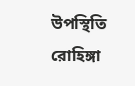উপস্থিতি রোহিঙ্গা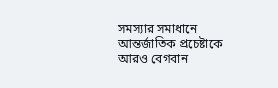সমস্যার সমাধানে আন্তর্জাতিক প্রচেষ্টাকে আরও বেগবান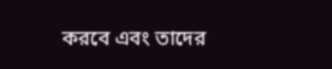করবে এবং তাদের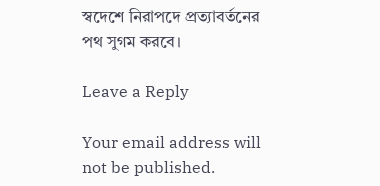স্বদেশে নিরাপদে প্রত্যাবর্তনের পথ সুগম করবে।

Leave a Reply

Your email address will not be published.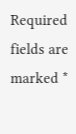Required fields are marked *